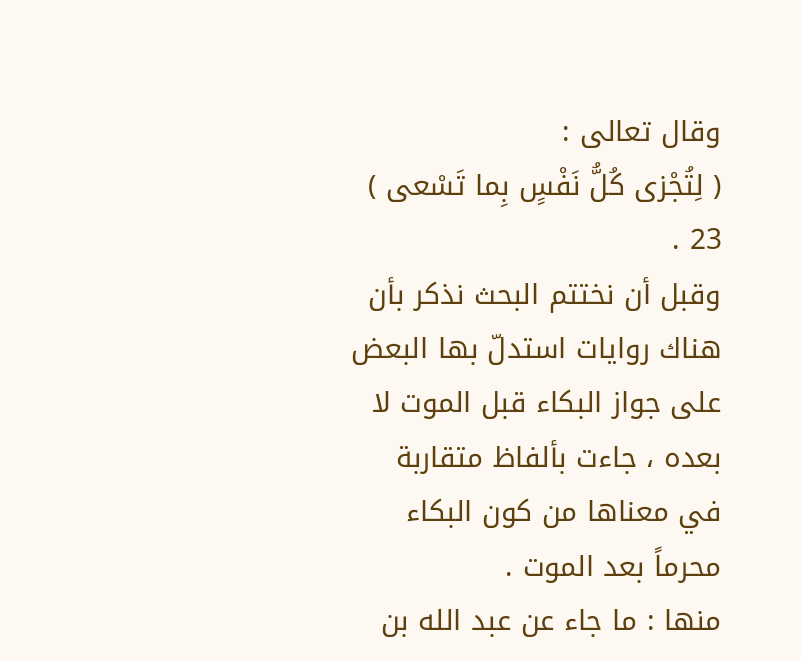وقال تعالى :
( لِتُجْزى كُلُّ نَفْسٍ بِما تَسْعى )
23 .
وقبل أن نختتم البحث نذكر بأن هناك روايات استدلّ بها البعض على جواز البكاء قبل الموت لا بعده ، جاءت بألفاظ متقاربة في معناها من كون البكاء محرماً بعد الموت .
منها : ما جاء عن عبد الله بن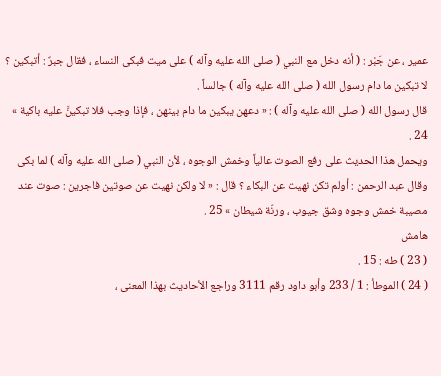عمير ، عن جَبْر : ( أنه دخل مع النبي ( صلى الله عليه وآله ) على ميت فبكى النساء ، فقال جبرٌ : أتبكين ؟ لا تبكين ما دام رسول الله ( صلى الله عليه وآله ) جالساً .
قال رسول الله ( صلى الله عليه وآله ) : « دعهن يبكين ما دام بينهن ، فإذا وجب فلا تبكينَّ عليه باكية » 24 .
ويحمل هذا الحديث على رفع الصوت عالياً وخمش الوجوه ، لأن النبي ( صلى الله عليه وآله ) لما بكى وقال عبد الرحمن : أولم تكن نهيت عن البكاء ؟ قال : « لا ولكن نهيت عن صوتين فاجرين : صوت عند مصيبة خمش وجوه وشق جيوب ، ورنّة شيطان » 25 .
هامش
( 23 ) طه : 15 .
( 24 ) الموطأ : 1 / 233 وأبو داود رقم 3111 وراجع الأحاديث بهذا المعنى ،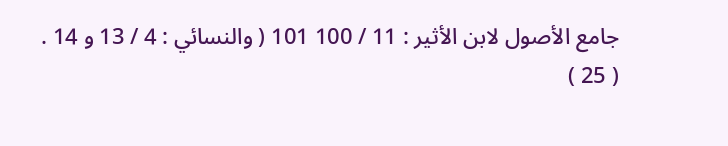جامع الأصول لابن الأثير : 11 / 100 101 ( والنسائي : 4 / 13 و 14 .
( 25 )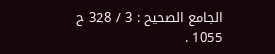الجامع الصحيح : 3 / 328 ح 1055 .